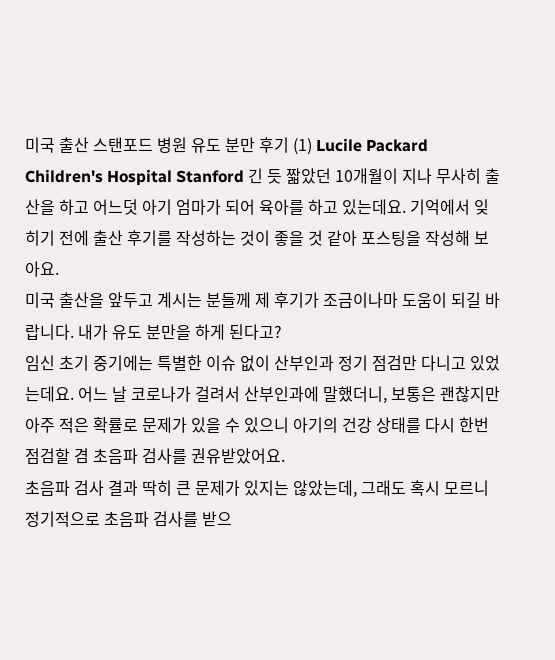미국 출산 스탠포드 병원 유도 분만 후기 (1) Lucile Packard Children's Hospital Stanford 긴 듯 짧았던 10개월이 지나 무사히 출산을 하고 어느덧 아기 엄마가 되어 육아를 하고 있는데요. 기억에서 잊히기 전에 출산 후기를 작성하는 것이 좋을 것 같아 포스팅을 작성해 보아요.
미국 출산을 앞두고 계시는 분들께 제 후기가 조금이나마 도움이 되길 바랍니다. 내가 유도 분만을 하게 된다고?
임신 초기 중기에는 특별한 이슈 없이 산부인과 정기 점검만 다니고 있었는데요. 어느 날 코로나가 걸려서 산부인과에 말했더니, 보통은 괜찮지만 아주 적은 확률로 문제가 있을 수 있으니 아기의 건강 상태를 다시 한번 점검할 겸 초음파 검사를 권유받았어요.
초음파 검사 결과 딱히 큰 문제가 있지는 않았는데, 그래도 혹시 모르니 정기적으로 초음파 검사를 받으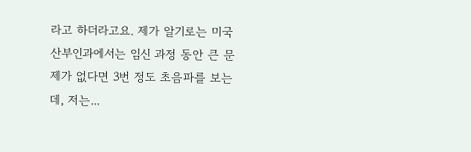라고 하더라고요. 제가 알기로는 미국 산부인과에서는 임신 과정 동안 큰 문제가 없다면 3번 정도 초음파를 보는데, 저는...